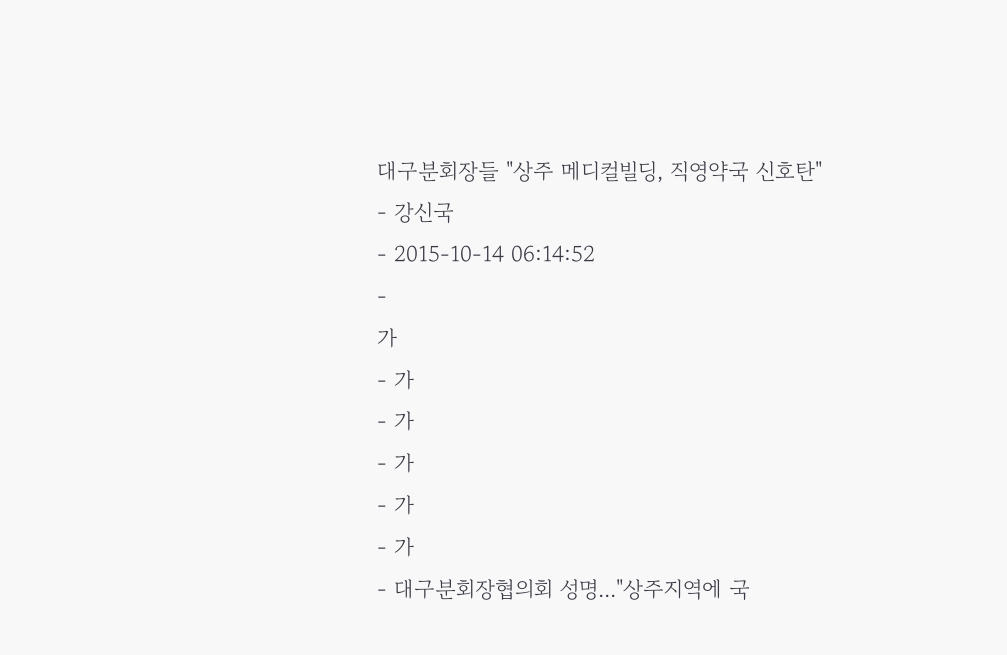대구분회장들 "상주 메디컬빌딩, 직영약국 신호탄"
- 강신국
- 2015-10-14 06:14:52
-
가
- 가
- 가
- 가
- 가
- 가
- 대구분회장협의회 성명..."상주지역에 국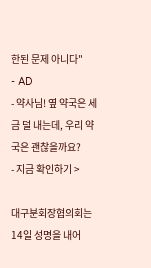한된 문제 아니다"
- AD
- 약사님! 옆 약국은 세금 덜 내는데, 우리 약국은 괜찮을까요?
- 지금 확인하기 >

대구분회장협의회는 14일 성명을 내어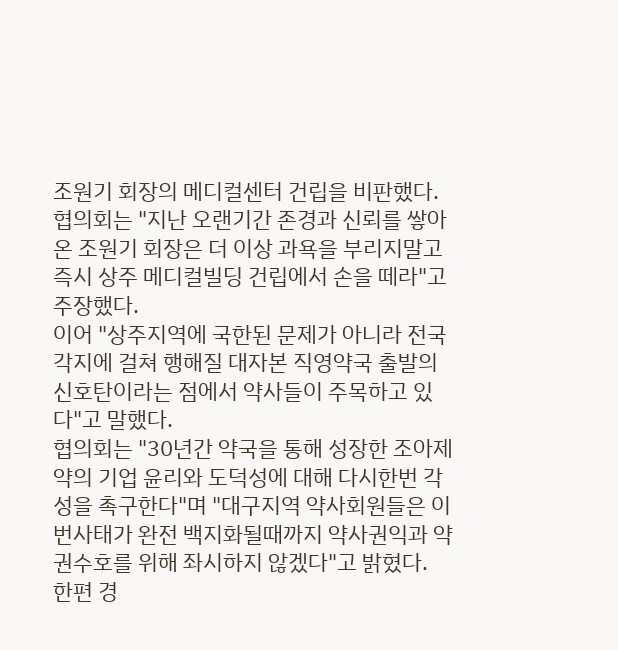조원기 회장의 메디컬센터 건립을 비판했다.
협의회는 "지난 오랜기간 존경과 신뢰를 쌓아온 조원기 회장은 더 이상 과욕을 부리지말고 즉시 상주 메디컬빌딩 건립에서 손을 떼라"고 주장했다.
이어 "상주지역에 국한된 문제가 아니라 전국 각지에 걸쳐 행해질 대자본 직영약국 출발의 신호탄이라는 점에서 약사들이 주목하고 있다"고 말했다.
협의회는 "30년간 약국을 통해 성장한 조아제약의 기업 윤리와 도덕성에 대해 다시한번 각성을 촉구한다"며 "대구지역 약사회원들은 이번사태가 완전 백지화될때까지 약사권익과 약권수호를 위해 좌시하지 않겠다"고 밝혔다.
한편 경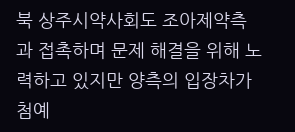북 상주시약사회도 조아제약측과 접촉하며 문제 해결을 위해 노력하고 있지만 양측의 입장차가 첨예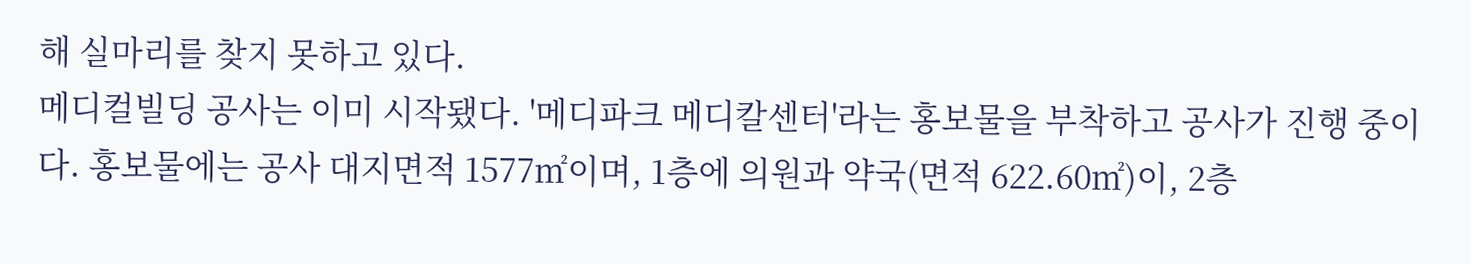해 실마리를 찾지 못하고 있다.
메디컬빌딩 공사는 이미 시작됐다. '메디파크 메디칼센터'라는 홍보물을 부착하고 공사가 진행 중이다. 홍보물에는 공사 대지면적 1577㎡이며, 1층에 의원과 약국(면적 622.60㎡)이, 2층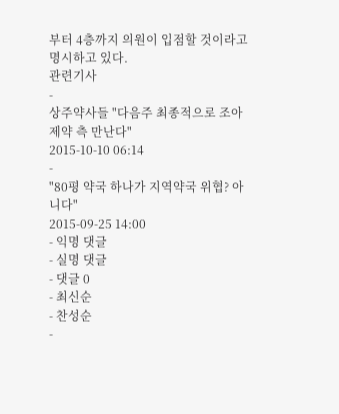부터 4층까지 의원이 입점할 것이라고 명시하고 있다.
관련기사
-
상주약사들 "다음주 최종적으로 조아제약 측 만난다"
2015-10-10 06:14
-
"80평 약국 하나가 지역약국 위협? 아니다"
2015-09-25 14:00
- 익명 댓글
- 실명 댓글
- 댓글 0
- 최신순
- 찬성순
-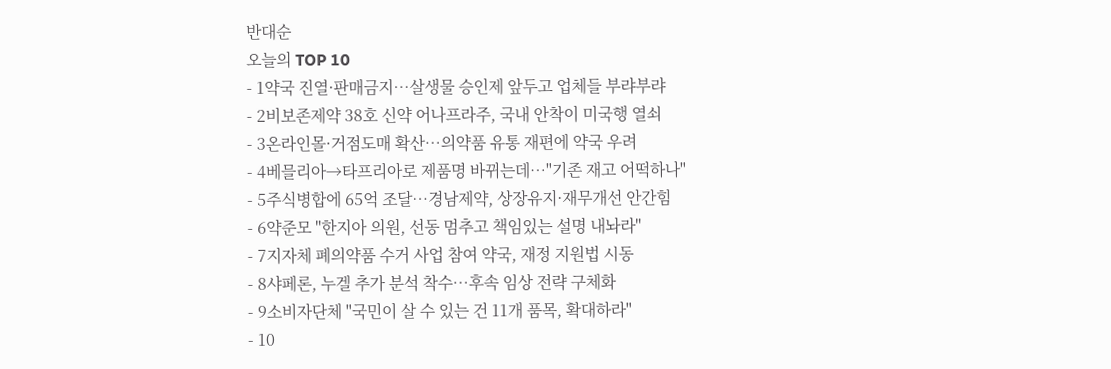반대순
오늘의 TOP 10
- 1약국 진열·판매금지…살생물 승인제 앞두고 업체들 부랴부랴
- 2비보존제약 38호 신약 어나프라주, 국내 안착이 미국행 열쇠
- 3온라인몰·거점도매 확산…의약품 유통 재편에 약국 우려
- 4베믈리아→타프리아로 제품명 바뀌는데…"기존 재고 어떡하나"
- 5주식병합에 65억 조달…경남제약, 상장유지·재무개선 안간힘
- 6약준모 "한지아 의원, 선동 멈추고 책임있는 설명 내놔라"
- 7지자체 폐의약품 수거 사업 참여 약국, 재정 지원법 시동
- 8샤페론, 누겔 추가 분석 착수…후속 임상 전략 구체화
- 9소비자단체 "국민이 살 수 있는 건 11개 품목, 확대하라"
- 10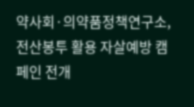약사회·의약품정책연구소, 전산봉투 활용 자살예방 캠페인 전개